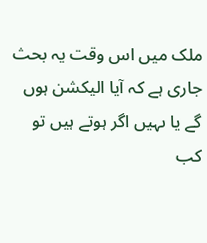ملک میں اس وقت یہ بحث جاری ہے کہ آیا الیکشن ہوں گے یا ںہیں اگر ہوتے ہیں تو کب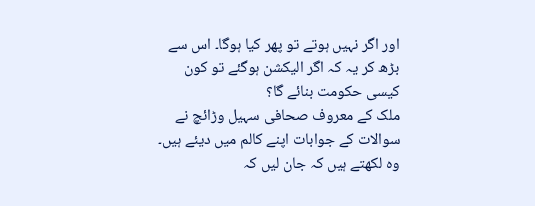اور اگر نہیں ہوتے تو پھر کیا ہوگا۔ اس سے بڑھ کر یہ کہ اگر الیکشن ہوگئے تو کون کیسی حکومت بنائے گا؟
ملک کے معروف صحافی سہیل وڑائچ نے سوالات کے جوابات اپنے کالم میں دیئے ہیں۔ وہ لکھتے ہیں کہ جان لیں کہ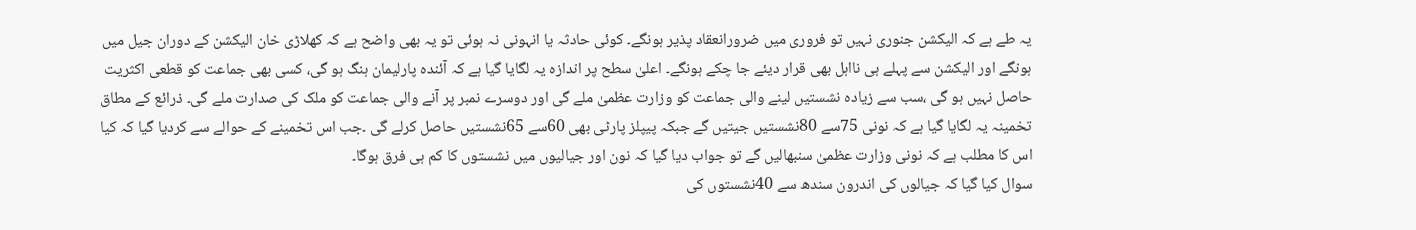یہ طے ہے کہ الیکشن جنوری نہیں تو فروری میں ضرورانعقاد پذیر ہونگے۔ کوئی حادثہ یا انہونی نہ ہوئی تو یہ بھی واضح ہے کہ کھلاڑی خان الیکشن کے دوران جیل میں ہونگے اور الیکشن سے پہلے ہی نااہل بھی قرار دیئے جا چکے ہونگے۔ اعلیٰ سطح پر اندازہ یہ لگایا گیا ہے کہ آئندہ پارلیمان ہنگ ہو گی، کسی بھی جماعت کو قطعی اکثریت حاصل نہیں ہو گی ،سب سے زیادہ نشستیں لینے والی جماعت کو وزارت عظمیٰ ملے گی اور دوسرے نمبر پر آنے والی جماعت کو ملک کی صدارت ملے گی۔ ذرائع کے مطاق تخمینہ یہ لگایا گیا ہے کہ نونی 75سے 80نشستیں جیتیں گے جبکہ پیپلز پارٹی بھی 60سے 65نشستیں حاصل کرلے گی ۔جب اس تخمینے کے حوالے سے کردیا گیا کہ کیا اس کا مطلب ہے کہ نونی وزارت عظمیٰ سنبھالیں گے تو جواب دیا گیا کہ نون اور جیالیوں میں نشستوں کا کم ہی فرق ہوگا۔
سوال کیا گیا کہ جیالوں کی اندرون سندھ سے 40نشستوں کی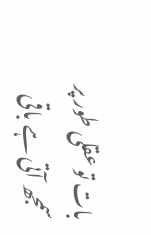بات تو عقلی طور پر سمجھ آتی ہے باقی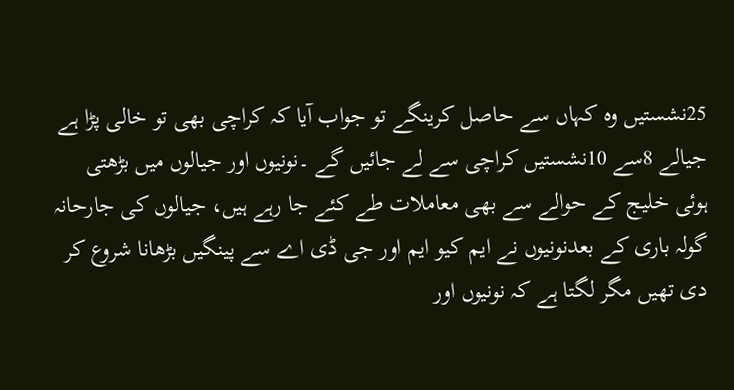25نشستیں وہ کہاں سے حاصل کرینگے تو جواب آیا کہ کراچی بھی تو خالی پڑا ہے جیالے 8سے 10نشستیں کراچی سے لے جائیں گے ۔نونیوں اور جیالوں میں بڑھتی ہوئی خلیج کے حوالے سے بھی معاملات طے کئے جا رہے ہیں، جیالوں کی جارحانہ گولہ باری کے بعدنونیوں نے ایم کیو ایم اور جی ڈی اے سے پینگیں بڑھانا شروع کر دی تھیں مگر لگتا ہے کہ نونیوں اور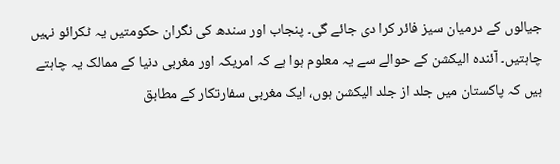جیالوں کے درمیان سیز فائر کرا دی جائے گی۔ پنجاب اور سندھ کی نگران حکومتیں یہ ٹکرائو نہیں چاہتیں۔ آئندہ الیکشن کے حوالے سے یہ معلوم ہوا ہے کہ امریکہ اور مغربی دنیا کے ممالک یہ چاہتے ہیں کہ پاکستان میں جلد از جلد الیکشن ہوں، ایک مغربی سفارتکار کے مطابق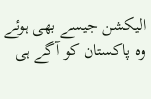الیکشن جیسے بھی ہوئے وہ پاکستان کو آگے ہی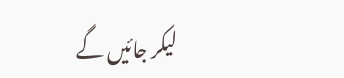لیکر جائیں گے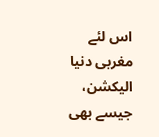اس لئے مغربی دنیا الیکشن، جیسے بھی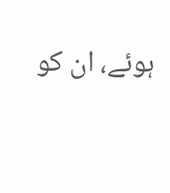ہوئے، ان کو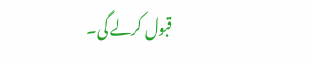قبول کرلے گی۔